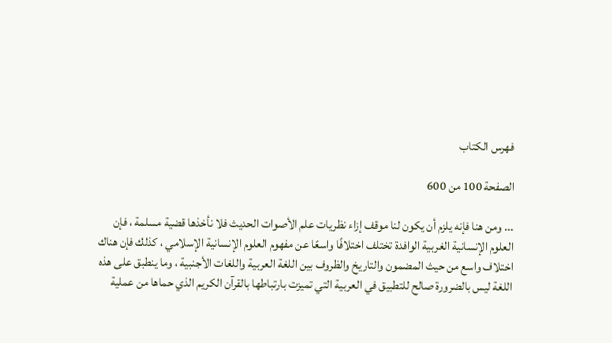فهرس الكتاب

الصفحة 100 من 600

... ومن هنا فإنه يلزم أن يكون لنا موقف إزاء نظريات علم الأصوات الحديث فلا نأخذها قضية مسلمة ، فإن العلوم الإنسانية الغربية الوافدة تختلف اختلافًا واسعًا عن مفهوم العلوم الإنسانية الإسلامي ، كذلك فإن هناك اختلاف واسع من حيث المضمون والتاريخ والظروف بين اللغة العربية واللغات الأجنبية ، وما ينطبق على هذه اللغة ليس بالضرورة صالح للتطبيق في العربية التي تميزت بارتباطها بالقرآن الكريم الذي حماها من عملية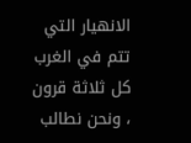الانهيار التي تتم في الغرب كل ثلاثة قرون ، ونحن نطالب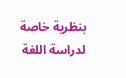بنظرية خاصة لدراسة اللغة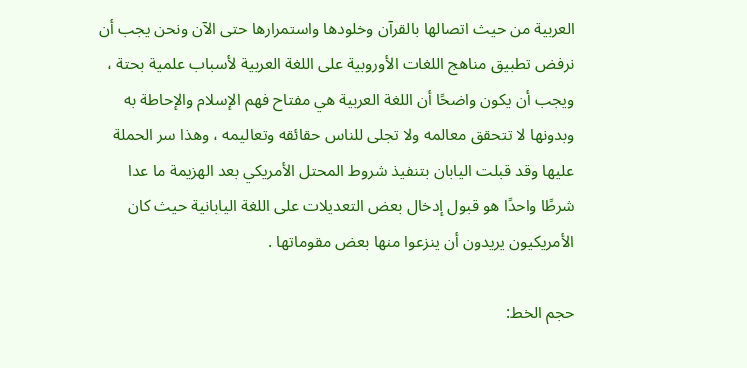العربية من حيث اتصالها بالقرآن وخلودها واستمرارها حتى الآن ونحن يجب أن نرفض تطبيق مناهج اللغات الأوروبية على اللغة العربية لأسباب علمية بحتة ، ويجب أن يكون واضحًا أن اللغة العربية هي مفتاح فهم الإسلام والإحاطة به وبدونها لا تتحقق معالمه ولا تجلى للناس حقائقه وتعاليمه ، وهذا سر الحملة عليها وقد قبلت اليابان بتنفيذ شروط المحتل الأمريكي بعد الهزيمة ما عدا شرطًا واحدًا هو قبول إدخال بعض التعديلات على اللغة اليابانية حيث كان الأمريكيون يريدون أن ينزعوا منها بعض مقوماتها .

حجم الخط: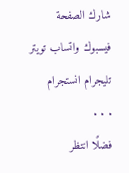شارك الصفحة
فيسبوك واتساب تويتر تليجرام انستجرام
. . .
فضلًا انتظر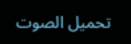تحميل الصوت